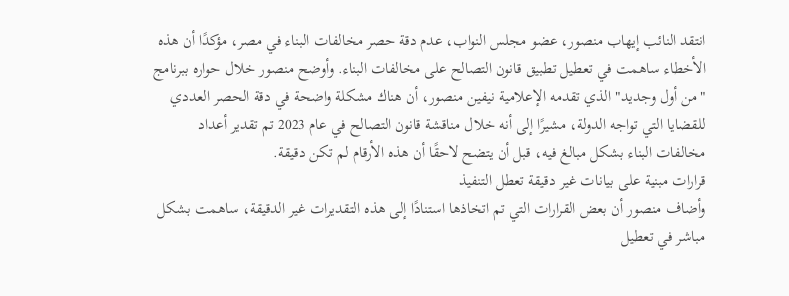انتقد النائب إيهاب منصور، عضو مجلس النواب، عدم دقة حصر مخالفات البناء في مصر، مؤكدًا أن هذه الأخطاء ساهمت في تعطيل تطبيق قانون التصالح على مخالفات البناء. وأوضح منصور خلال حواره ببرنامج "من أول وجديد" الذي تقدمه الإعلامية نيفين منصور، أن هناك مشكلة واضحة في دقة الحصر العددي للقضايا التي تواجه الدولة، مشيرًا إلى أنه خلال مناقشة قانون التصالح في عام 2023 تم تقدير أعداد مخالفات البناء بشكل مبالغ فيه، قبل أن يتضح لاحقًا أن هذه الأرقام لم تكن دقيقة.
قرارات مبنية على بيانات غير دقيقة تعطل التنفيذ
وأضاف منصور أن بعض القرارات التي تم اتخاذها استنادًا إلى هذه التقديرات غير الدقيقة، ساهمت بشكل مباشر في تعطيل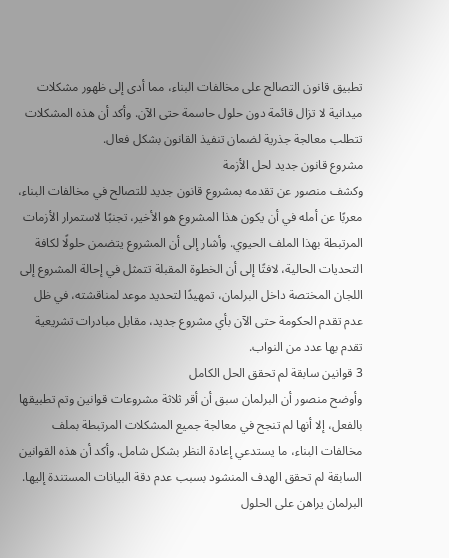تطبيق قانون التصالح على مخالفات البناء، مما أدى إلى ظهور مشكلات ميدانية لا تزال قائمة دون حلول حاسمة حتى الآن. وأكد أن هذه المشكلات تتطلب معالجة جذرية لضمان تنفيذ القانون بشكل فعال.
مشروع قانون جديد لحل الأزمة
وكشف منصور عن تقدمه بمشروع قانون جديد للتصالح في مخالفات البناء، معربًا عن أمله في أن يكون هذا المشروع هو الأخير، تجنبًا لاستمرار الأزمات المرتبطة بهذا الملف الحيوي. وأشار إلى أن المشروع يتضمن حلولًا لكافة التحديات الحالية، لافتًا إلى أن الخطوة المقبلة تتمثل في إحالة المشروع إلى اللجان المختصة داخل البرلمان، تمهيدًا لتحديد موعد لمناقشته، في ظل عدم تقدم الحكومة حتى الآن بأي مشروع جديد، مقابل مبادرات تشريعية تقدم بها عدد من النواب.
3 قوانين سابقة لم تحقق الحل الكامل
وأوضح منصور أن البرلمان سبق أن أقر ثلاثة مشروعات قوانين وتم تطبيقها بالفعل، إلا أنها لم تنجح في معالجة جميع المشكلات المرتبطة بملف مخالفات البناء، ما يستدعي إعادة النظر بشكل شامل. وأكد أن هذه القوانين السابقة لم تحقق الهدف المنشود بسبب عدم دقة البيانات المستندة إليها.
البرلمان يراهن على الحلول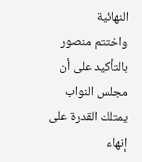النهائية
واختتم منصور بالتأكيد على أن مجلس النواب يمتلك القدرة على إنهاء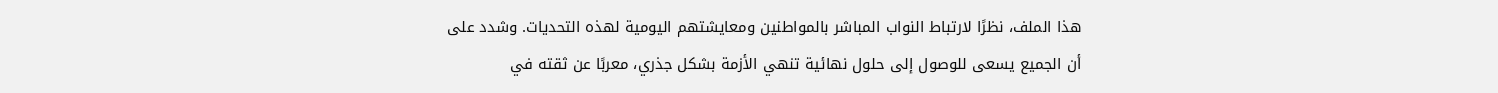هذا الملف، نظرًا لارتباط النواب المباشر بالمواطنين ومعايشتهم اليومية لهذه التحديات. وشدد على أن الجميع يسعى للوصول إلى حلول نهائية تنهي الأزمة بشكل جذري، معربًا عن ثقته في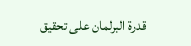قدرة البرلمان على تحقيق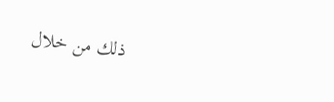ذلك من خلال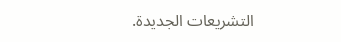التشريعات الجديدة.